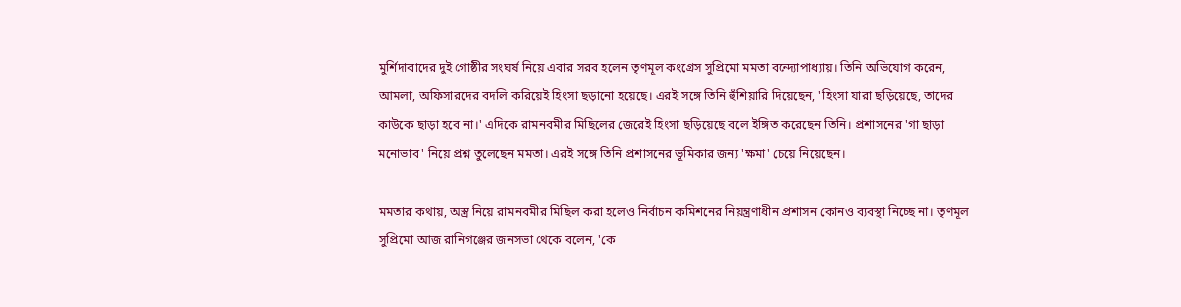মুর্শিদাবাদের দুই গোষ্ঠীর সংঘর্ষ নিয়ে এবার সরব হলেন তৃণমূল কংগ্রেস সুপ্রিমো মমতা বন্দ্যোপাধ্যায়। তিনি অভিযোগ করেন, আমলা, অফিসারদের বদলি করিয়েই হিংসা ছড়ানো হয়েছে। এরই সঙ্গে তিনি হুঁশিয়ারি দিয়েছেন, 'হিংসা যারা ছড়িয়েছে, তাদের কাউকে ছাড়া হবে না।' এদিকে রামনবমীর মিছিলের জেরেই হিংসা ছড়িয়েছে বলে ইঙ্গিত করেছেন তিনি। প্রশাসনের 'গা ছাড়া মনোভাব' নিয়ে প্রশ্ন তুলেছেন মমতা। এরই সঙ্গে তিনি প্রশাসনের ভূমিকার জন্য 'ক্ষমা' চেয়ে নিয়েছেন।

মমতার কথায়, অস্ত্র নিয়ে রামনবমীর মিছিল করা হলেও নির্বাচন কমিশনের নিয়ন্ত্রণাধীন প্রশাসন কোনও ব্যবস্থা নিচ্ছে না। তৃণমূল সুপ্রিমো আজ রানিগঞ্জের জনসভা থেকে বলেন, 'কে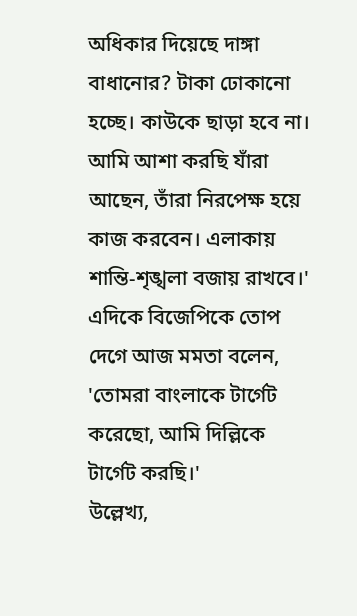অধিকার দিয়েছে দাঙ্গা বাধানোর? টাকা ঢোকানো হচ্ছে। কাউকে ছাড়া হবে না। আমি আশা করছি যাঁরা আছেন, তাঁরা নিরপেক্ষ হয়ে কাজ করবেন। এলাকায় শান্তি-শৃঙ্খলা বজায় রাখবে।' এদিকে বিজেপিকে তোপ দেগে আজ মমতা বলেন, 'তোমরা বাংলাকে টার্গেট করেছো, আমি দিল্লিকে টার্গেট করছি।'
উল্লেখ্য,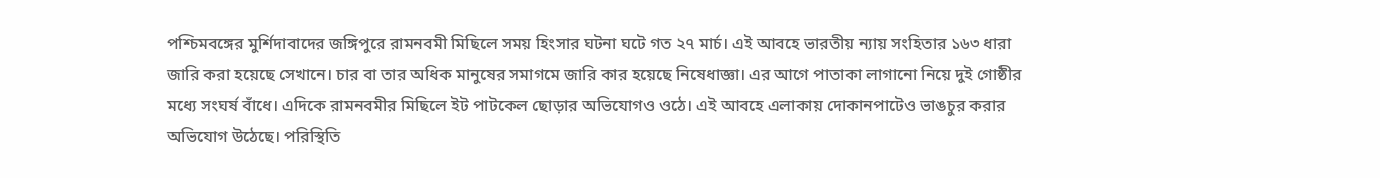পশ্চিমবঙ্গের মুর্শিদাবাদের জঙ্গিপুরে রামনবমী মিছিলে সময় হিংসার ঘটনা ঘটে গত ২৭ মার্চ। এই আবহে ভারতীয় ন্যায় সংহিতার ১৬৩ ধারা জারি করা হয়েছে সেখানে। চার বা তার অধিক মানুষের সমাগমে জারি কার হয়েছে নিষেধাজ্ঞা। এর আগে পাতাকা লাগানো নিয়ে দুই গোষ্ঠীর মধ্যে সংঘর্ষ বাঁধে। এদিকে রামনবমীর মিছিলে ইট পাটকেল ছোড়ার অভিযোগও ওঠে। এই আবহে এলাকায় দোকানপাটেও ভাঙচুর করার অভিযোগ উঠেছে। পরিস্থিতি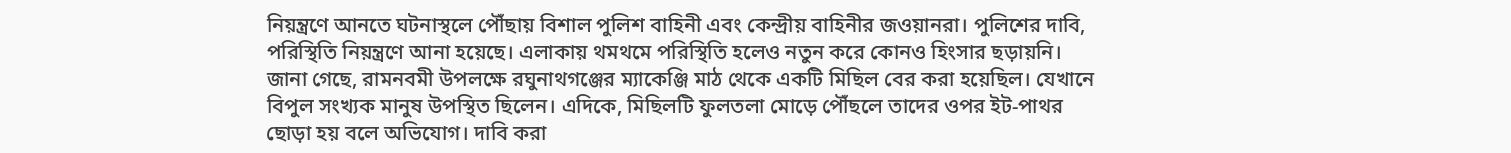নিয়ন্ত্রণে আনতে ঘটনাস্থলে পৌঁছায় বিশাল পুলিশ বাহিনী এবং কেন্দ্রীয় বাহিনীর জওয়ানরা। পুলিশের দাবি, পরিস্থিতি নিয়ন্ত্রণে আনা হয়েছে। এলাকায় থমথমে পরিস্থিতি হলেও নতুন করে কোনও হিংসার ছড়ায়নি।
জানা গেছে, রামনবমী উপলক্ষে রঘুনাথগঞ্জের ম্যাকেঞ্জি মাঠ থেকে একটি মিছিল বের করা হয়েছিল। যেখানে বিপুল সংখ্যক মানুষ উপস্থিত ছিলেন। এদিকে, মিছিলটি ফুলতলা মোড়ে পৌঁছলে তাদের ওপর ইট-পাথর ছোড়া হয় বলে অভিযোগ। দাবি করা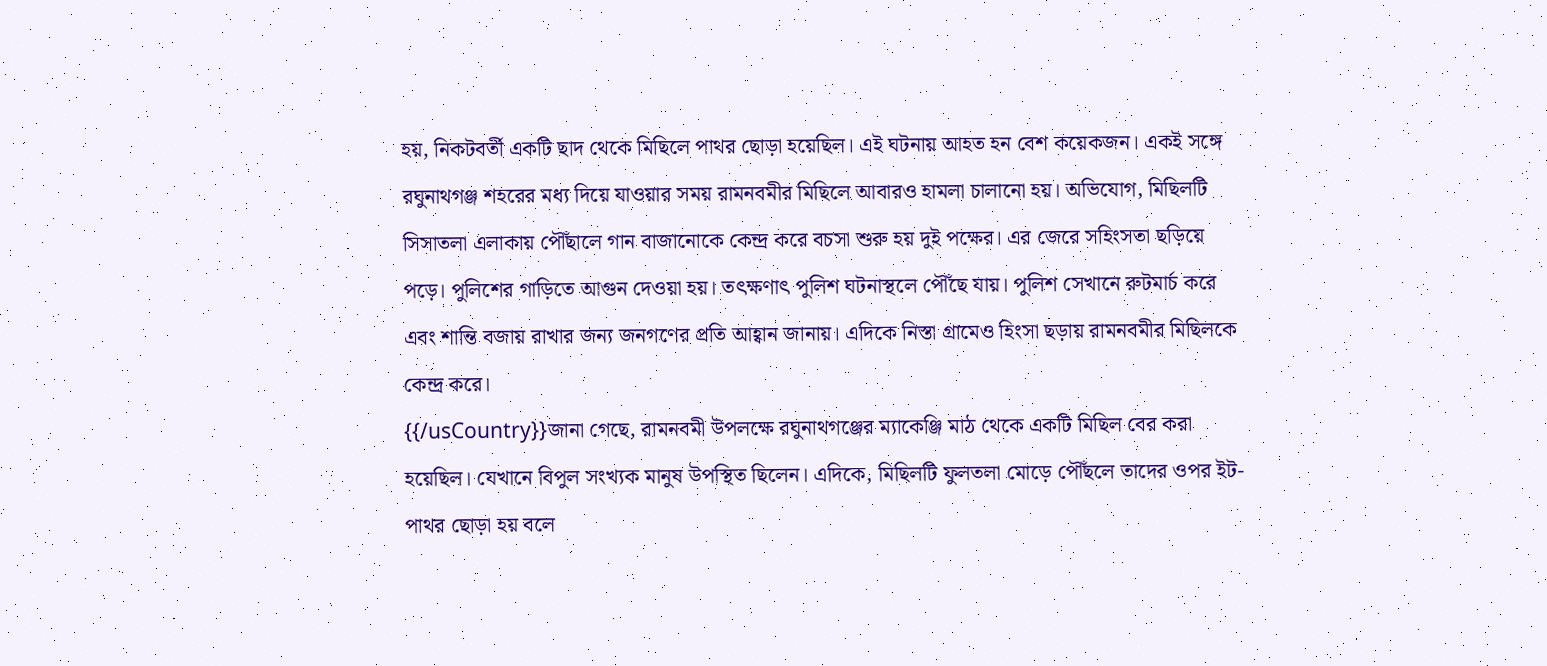হয়, নিকটবর্তী একটি ছাদ থেকে মিছিলে পাথর ছোড়া হয়েছিল। এই ঘটনায় আহত হন বেশ কয়েকজন। একই সঙ্গে রঘুনাথগঞ্জ শহরের মধ্য দিয়ে যাওয়ার সময় রামনবমীর মিছিলে আবারও হামলা চালানো হয়। অভিযোগ, মিছিলটি সিসাতলা এলাকায় পৌঁছালে গান বাজানোকে কেন্দ্র করে বচসা শুরু হয় দুই পক্ষের। এর জেরে সহিংসতা ছড়িয়ে পড়ে। পুলিশের গাড়িতে আগুন দেওয়া হয়। তৎক্ষণাৎ পুলিশ ঘটনাস্থলে পৌঁছে যায়। পুলিশ সেখানে রুটমার্চ করে এবং শান্তি বজায় রাখার জন্য জনগণের প্রতি আহ্বান জানায়। এদিকে নিস্তা গ্রামেও হিংসা ছড়ায় রামনবমীর মিছিলকে কেন্দ্র করে।
{{/usCountry}}জানা গেছে, রামনবমী উপলক্ষে রঘুনাথগঞ্জের ম্যাকেঞ্জি মাঠ থেকে একটি মিছিল বের করা হয়েছিল। যেখানে বিপুল সংখ্যক মানুষ উপস্থিত ছিলেন। এদিকে, মিছিলটি ফুলতলা মোড়ে পৌঁছলে তাদের ওপর ইট-পাথর ছোড়া হয় বলে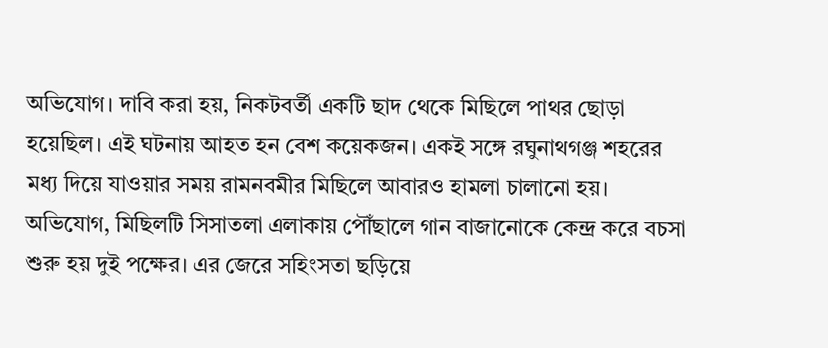অভিযোগ। দাবি করা হয়, নিকটবর্তী একটি ছাদ থেকে মিছিলে পাথর ছোড়া হয়েছিল। এই ঘটনায় আহত হন বেশ কয়েকজন। একই সঙ্গে রঘুনাথগঞ্জ শহরের মধ্য দিয়ে যাওয়ার সময় রামনবমীর মিছিলে আবারও হামলা চালানো হয়। অভিযোগ, মিছিলটি সিসাতলা এলাকায় পৌঁছালে গান বাজানোকে কেন্দ্র করে বচসা শুরু হয় দুই পক্ষের। এর জেরে সহিংসতা ছড়িয়ে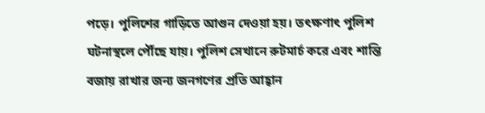পড়ে। পুলিশের গাড়িতে আগুন দেওয়া হয়। তৎক্ষণাৎ পুলিশ ঘটনাস্থলে পৌঁছে যায়। পুলিশ সেখানে রুটমার্চ করে এবং শান্তি বজায় রাখার জন্য জনগণের প্রতি আহ্বান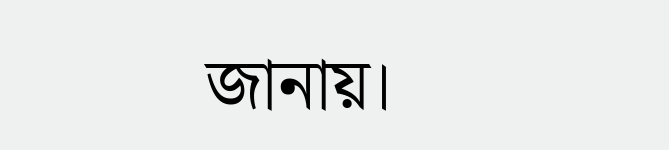জানায়।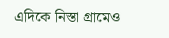এদিকে নিস্তা গ্রামেও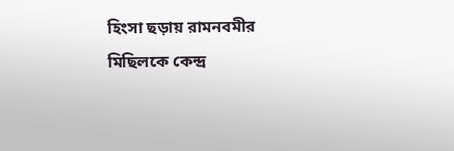হিংসা ছড়ায় রামনবমীর মিছিলকে কেন্দ্র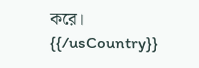করে।
{{/usCountry}}